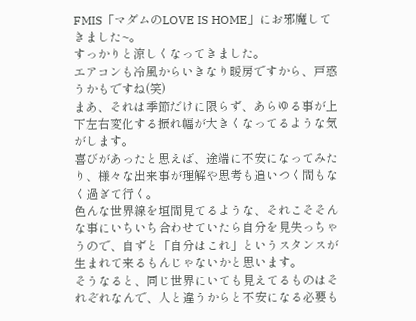FMIS「マダムのLOVE IS HOME」にお邪魔してきました~。
すっかりと涼しくなってきました。
エアコンも冷風からいきなり暖房ですから、戸惑うかもですね(笑)
まあ、それは季節だけに限らず、あらゆる事が上下左右変化する振れ幅が大きくなってるような気がします。
喜びがあったと思えば、途端に不安になってみたり、様々な出来事が理解や思考も追いつく間もなく過ぎて行く。
色んな世界線を垣間見てるような、それこそそんな事にいちいち合わせていたら自分を見失っちゃうので、自ずと「自分はこれ」というスタンスが生まれて来るもんじゃないかと思います。
そうなると、同じ世界にいても見えてるものはそれぞれなんで、人と違うからと不安になる必要も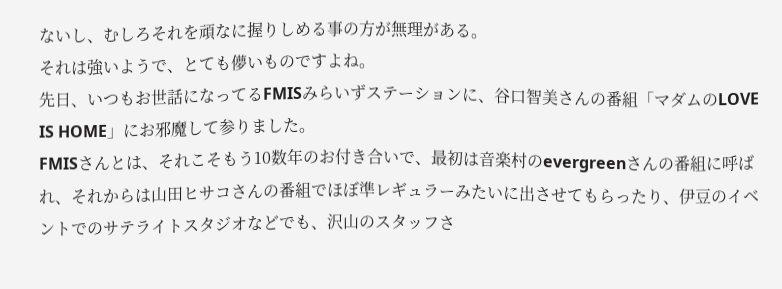ないし、むしろそれを頑なに握りしめる事の方が無理がある。
それは強いようで、とても儚いものですよね。
先日、いつもお世話になってるFMISみらいずステーションに、谷口智美さんの番組「マダムのLOVE IS HOME」にお邪魔して参りました。
FMISさんとは、それこそもう10数年のお付き合いで、最初は音楽村のevergreenさんの番組に呼ばれ、それからは山田ヒサコさんの番組でほぼ準レギュラーみたいに出させてもらったり、伊豆のイベントでのサテライトスタジオなどでも、沢山のスタッフさ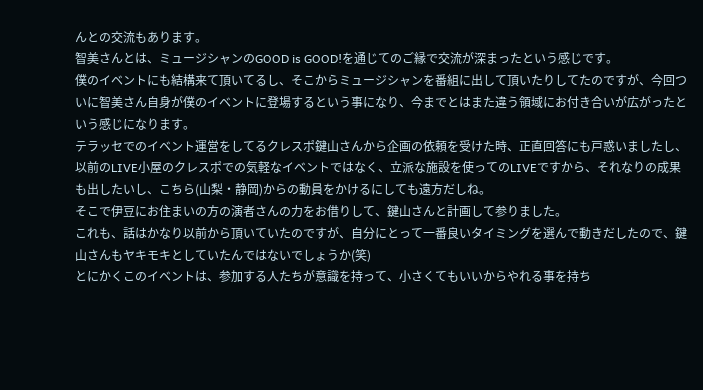んとの交流もあります。
智美さんとは、ミュージシャンのGOOD is GOOD!を通じてのご縁で交流が深まったという感じです。
僕のイベントにも結構来て頂いてるし、そこからミュージシャンを番組に出して頂いたりしてたのですが、今回ついに智美さん自身が僕のイベントに登場するという事になり、今までとはまた違う領域にお付き合いが広がったという感じになります。
テラッセでのイベント運営をしてるクレスポ鍵山さんから企画の依頼を受けた時、正直回答にも戸惑いましたし、以前のLIVE小屋のクレスポでの気軽なイベントではなく、立派な施設を使ってのLIVEですから、それなりの成果も出したいし、こちら(山梨・静岡)からの動員をかけるにしても遠方だしね。
そこで伊豆にお住まいの方の演者さんの力をお借りして、鍵山さんと計画して参りました。
これも、話はかなり以前から頂いていたのですが、自分にとって一番良いタイミングを選んで動きだしたので、鍵山さんもヤキモキとしていたんではないでしょうか(笑)
とにかくこのイベントは、参加する人たちが意識を持って、小さくてもいいからやれる事を持ち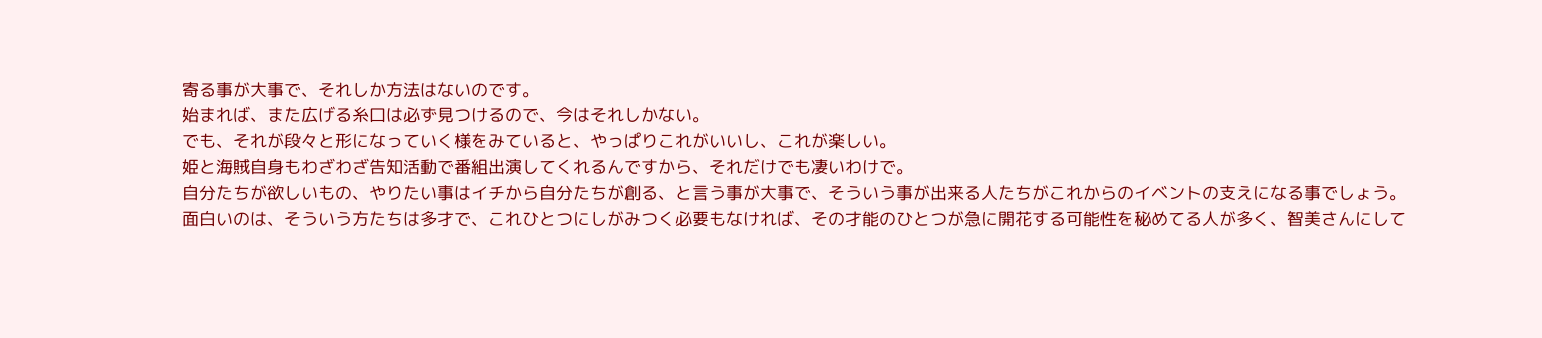寄る事が大事で、それしか方法はないのです。
始まれば、また広げる糸口は必ず見つけるので、今はそれしかない。
でも、それが段々と形になっていく様をみていると、やっぱりこれがいいし、これが楽しい。
姫と海賊自身もわざわざ告知活動で番組出演してくれるんですから、それだけでも凄いわけで。
自分たちが欲しいもの、やりたい事はイチから自分たちが創る、と言う事が大事で、そういう事が出来る人たちがこれからのイベントの支えになる事でしょう。
面白いのは、そういう方たちは多才で、これひとつにしがみつく必要もなければ、その才能のひとつが急に開花する可能性を秘めてる人が多く、智美さんにして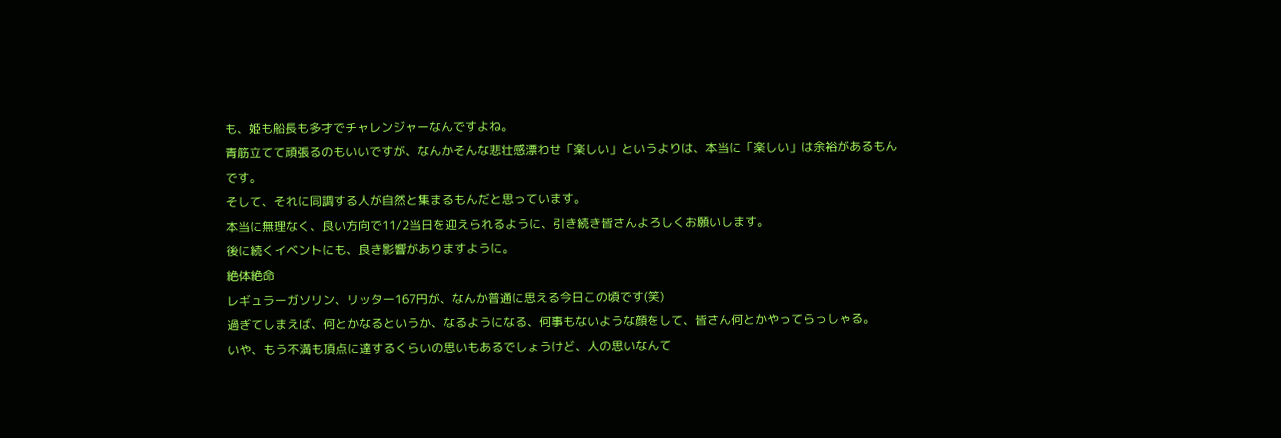も、姫も船長も多才でチャレンジャーなんですよね。
青筋立てて頑張るのもいいですが、なんかそんな悲壮感漂わせ「楽しい」というよりは、本当に「楽しい」は余裕があるもんです。
そして、それに同調する人が自然と集まるもんだと思っています。
本当に無理なく、良い方向で11/2当日を迎えられるように、引き続き皆さんよろしくお願いします。
後に続くイベントにも、良き影響がありますように。
絶体絶命
レギュラーガソリン、リッター167円が、なんか普通に思える今日この頃です(笑)
過ぎてしまえば、何とかなるというか、なるようになる、何事もないような顔をして、皆さん何とかやってらっしゃる。
いや、もう不満も頂点に達するくらいの思いもあるでしょうけど、人の思いなんて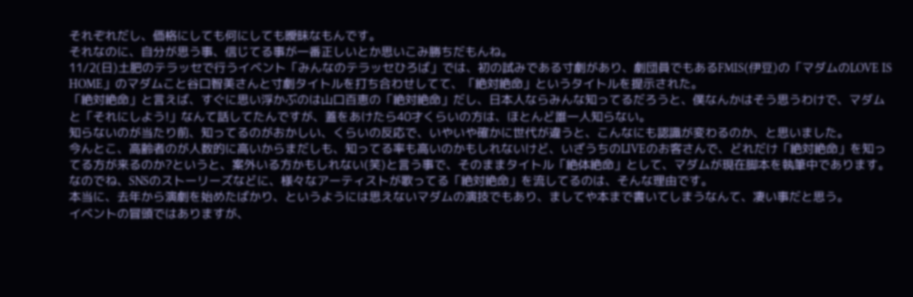それぞれだし、価格にしても何にしても曖昧なもんです。
それなのに、自分が思う事、信じてる事が一番正しいとか思いこみ勝ちだもんね。
11/2(日)土肥のテラッセで行うイベント「みんなのテラッセひろば」では、初の試みである寸劇があり、劇団員でもあるFMIS(伊豆)の「マダムのLOVE IS HOME」のマダムこと谷口智美さんと寸劇タイトルを打ち合わせしてて、「絶対絶命」というタイトルを提示された。
「絶対絶命」と言えば、すぐに思い浮かぶのは山口百恵の「絶対絶命」だし、日本人ならみんな知ってるだろうと、僕なんかはそう思うわけで、マダムと「それにしよう!」なんて話してたんですが、蓋をあけたら40才くらいの方は、ほとんど誰一人知らない。
知らないのが当たり前、知ってるのがおかしい、くらいの反応で、いやいや確かに世代が違うと、こんなにも認識が変わるのか、と思いました。
今んとこ、高齢者のが人数的に高いからまだしも、知ってる率も高いのかもしれないけど、いざうちのLIVEのお客さんで、どれだけ「絶対絶命」を知ってる方が来るのか?というと、案外いる方かもしれない(笑)と言う事で、そのままタイトル「絶体絶命」として、マダムが現在脚本を執筆中であります。
なのでね、SNSのストーリーズなどに、様々なアーティストが歌ってる「絶対絶命」を流してるのは、そんな理由です。
本当に、去年から演劇を始めたばかり、というようには思えないマダムの演技でもあり、ましてや本まで書いてしまうなんて、凄い事だと思う。
イベントの冒頭ではありますが、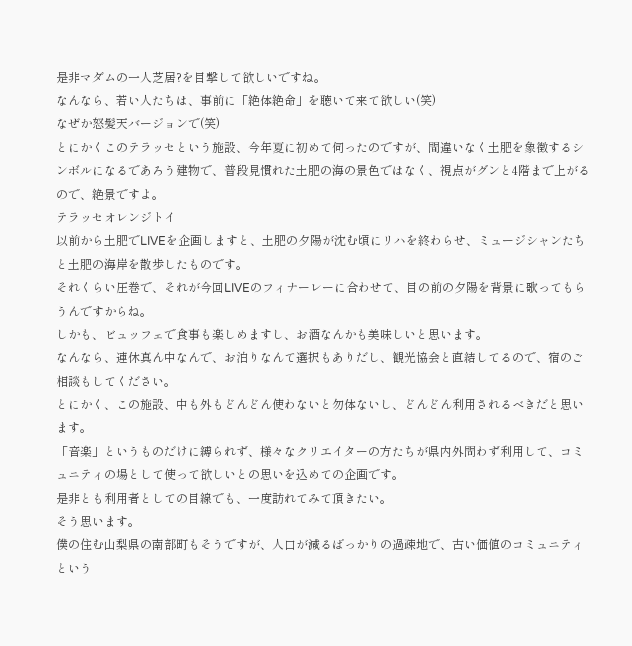是非マダムの一人芝居?を目撃して欲しいですね。
なんなら、若い人たちは、事前に「絶体絶命」を聴いて来て欲しい(笑)
なぜか怒髪天バージョンで(笑)
とにかくこのテラッセという施設、今年夏に初めて伺ったのですが、間違いなく土肥を象徴するシンボルになるであろう建物で、普段見慣れた土肥の海の景色ではなく、視点がグンと4階まで上がるので、絶景ですよ。
テラッセオレンジトイ
以前から土肥でLIVEを企画しますと、土肥の夕陽が沈む頃にリハを終わらせ、ミュージシャンたちと土肥の海岸を散歩したものです。
それくらい圧巻で、それが今回LIVEのフィナーレーに合わせて、目の前の夕陽を背景に歌ってもらうんですからね。
しかも、ビュッフェで食事も楽しめますし、お酒なんかも美味しいと思います。
なんなら、連休真ん中なんで、お泊りなんて選択もありだし、観光協会と直結してるので、宿のご相談もしてください。
とにかく、この施設、中も外もどんどん使わないと勿体ないし、どんどん利用されるべきだと思います。
「音楽」というものだけに縛られず、様々なクリエイターの方たちが県内外問わず利用して、コミュニティの場として使って欲しいとの思いを込めての企画です。
是非とも利用者としての目線でも、一度訪れてみて頂きたい。
そう思います。
僕の住む山梨県の南部町もそうですが、人口が減るばっかりの過疎地で、古い価値のコミュニティという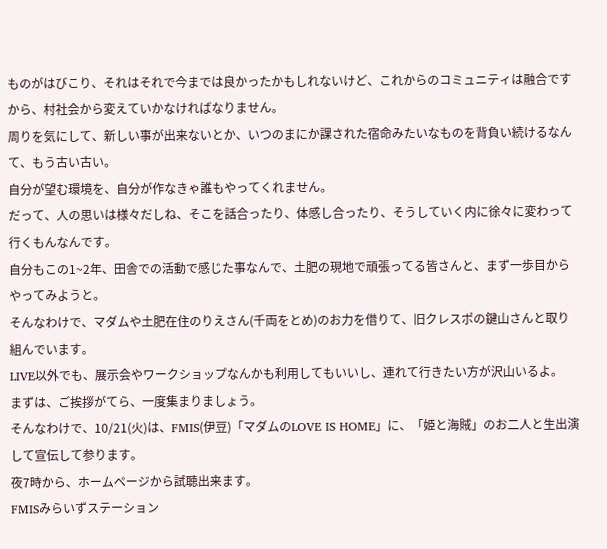ものがはびこり、それはそれで今までは良かったかもしれないけど、これからのコミュニティは融合ですから、村社会から変えていかなければなりません。
周りを気にして、新しい事が出来ないとか、いつのまにか課された宿命みたいなものを背負い続けるなんて、もう古い古い。
自分が望む環境を、自分が作なきゃ誰もやってくれません。
だって、人の思いは様々だしね、そこを話合ったり、体感し合ったり、そうしていく内に徐々に変わって行くもんなんです。
自分もこの1~2年、田舎での活動で感じた事なんで、土肥の現地で頑張ってる皆さんと、まず一歩目からやってみようと。
そんなわけで、マダムや土肥在住のりえさん(千両をとめ)のお力を借りて、旧クレスポの鍵山さんと取り組んでいます。
LIVE以外でも、展示会やワークショップなんかも利用してもいいし、連れて行きたい方が沢山いるよ。
まずは、ご挨拶がてら、一度集まりましょう。
そんなわけで、10/21(火)は、FMIS(伊豆)「マダムのLOVE IS HOME」に、「姫と海賊」のお二人と生出演して宣伝して参ります。
夜7時から、ホームページから試聴出来ます。
FMISみらいずステーション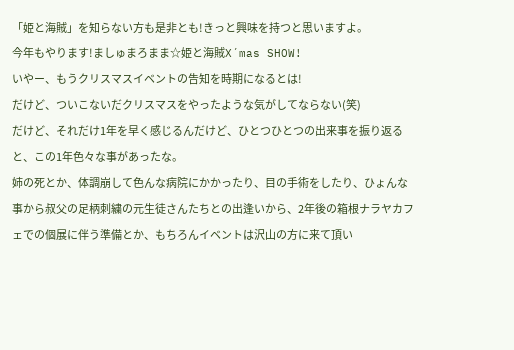「姫と海賊」を知らない方も是非とも!きっと興味を持つと思いますよ。
今年もやります!ましゅまろまま☆姫と海賊X´mas SHOW!
いやー、もうクリスマスイベントの告知を時期になるとは!
だけど、ついこないだクリスマスをやったような気がしてならない(笑)
だけど、それだけ1年を早く感じるんだけど、ひとつひとつの出来事を振り返ると、この1年色々な事があったな。
姉の死とか、体調崩して色んな病院にかかったり、目の手術をしたり、ひょんな事から叔父の足柄刺繍の元生徒さんたちとの出逢いから、2年後の箱根ナラヤカフェでの個展に伴う準備とか、もちろんイベントは沢山の方に来て頂い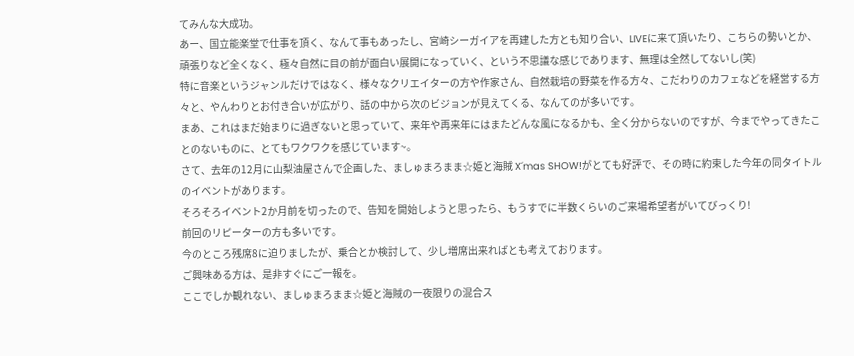てみんな大成功。
あー、国立能楽堂で仕事を頂く、なんて事もあったし、宮崎シーガイアを再建した方とも知り合い、LIVEに来て頂いたり、こちらの勢いとか、頑張りなど全くなく、極々自然に目の前が面白い展開になっていく、という不思議な感じであります、無理は全然してないし(笑)
特に音楽というジャンルだけではなく、様々なクリエイターの方や作家さん、自然栽培の野菜を作る方々、こだわりのカフェなどを経営する方々と、やんわりとお付き合いが広がり、話の中から次のビジョンが見えてくる、なんてのが多いです。
まあ、これはまだ始まりに過ぎないと思っていて、来年や再来年にはまたどんな風になるかも、全く分からないのですが、今までやってきたことのないものに、とてもワクワクを感じています~。
さて、去年の12月に山梨油屋さんで企画した、ましゅまろまま☆姫と海賊 X´mas SHOW!がとても好評で、その時に約束した今年の同タイトルのイベントがあります。
そろそろイベント2か月前を切ったので、告知を開始しようと思ったら、もうすでに半数くらいのご来場希望者がいてびっくり!
前回のリピーターの方も多いです。
今のところ残席8に迫りましたが、乗合とか検討して、少し増席出来ればとも考えております。
ご興味ある方は、是非すぐにご一報を。
ここでしか観れない、ましゅまろまま☆姫と海賊の一夜限りの混合ス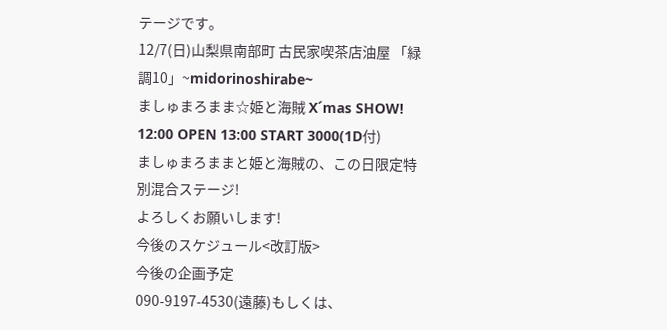テージです。
12/7(日)山梨県南部町 古民家喫茶店油屋 「緑調10」~midorinoshirabe~
ましゅまろまま☆姫と海賊 X´mas SHOW!
12:00 OPEN 13:00 START 3000(1D付)
ましゅまろままと姫と海賊の、この日限定特別混合ステージ!
よろしくお願いします!
今後のスケジュール<改訂版>
今後の企画予定
090-9197-4530(遠藤)もしくは、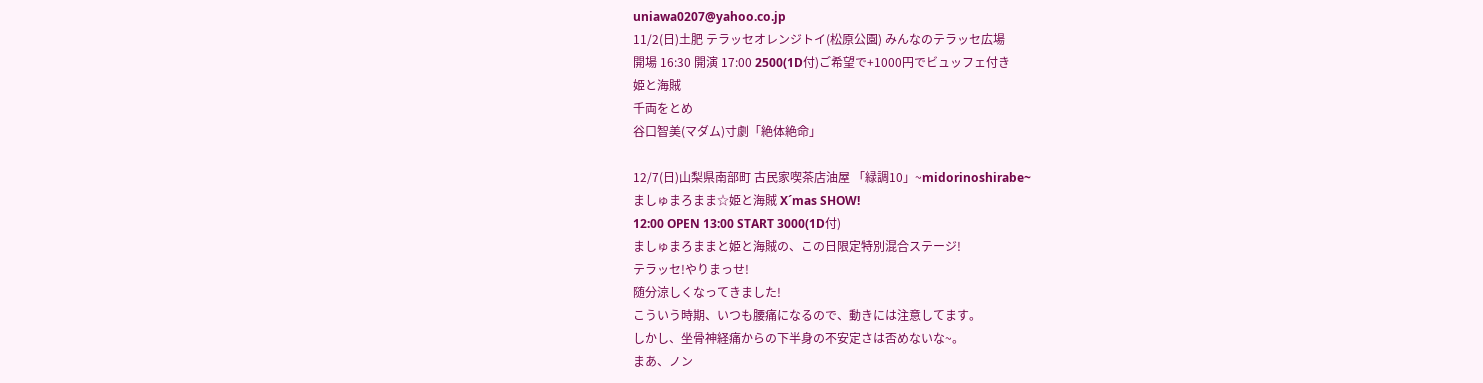uniawa0207@yahoo.co.jp
11/2(日)土肥 テラッセオレンジトイ(松原公園) みんなのテラッセ広場
開場 16:30 開演 17:00 2500(1D付)ご希望で+1000円でビュッフェ付き
姫と海賊
千両をとめ
谷口智美(マダム)寸劇「絶体絶命」

12/7(日)山梨県南部町 古民家喫茶店油屋 「緑調10」~midorinoshirabe~
ましゅまろまま☆姫と海賊 X´mas SHOW!
12:00 OPEN 13:00 START 3000(1D付)
ましゅまろままと姫と海賊の、この日限定特別混合ステージ!
テラッセ!やりまっせ!
随分涼しくなってきました!
こういう時期、いつも腰痛になるので、動きには注意してます。
しかし、坐骨神経痛からの下半身の不安定さは否めないな~。
まあ、ノン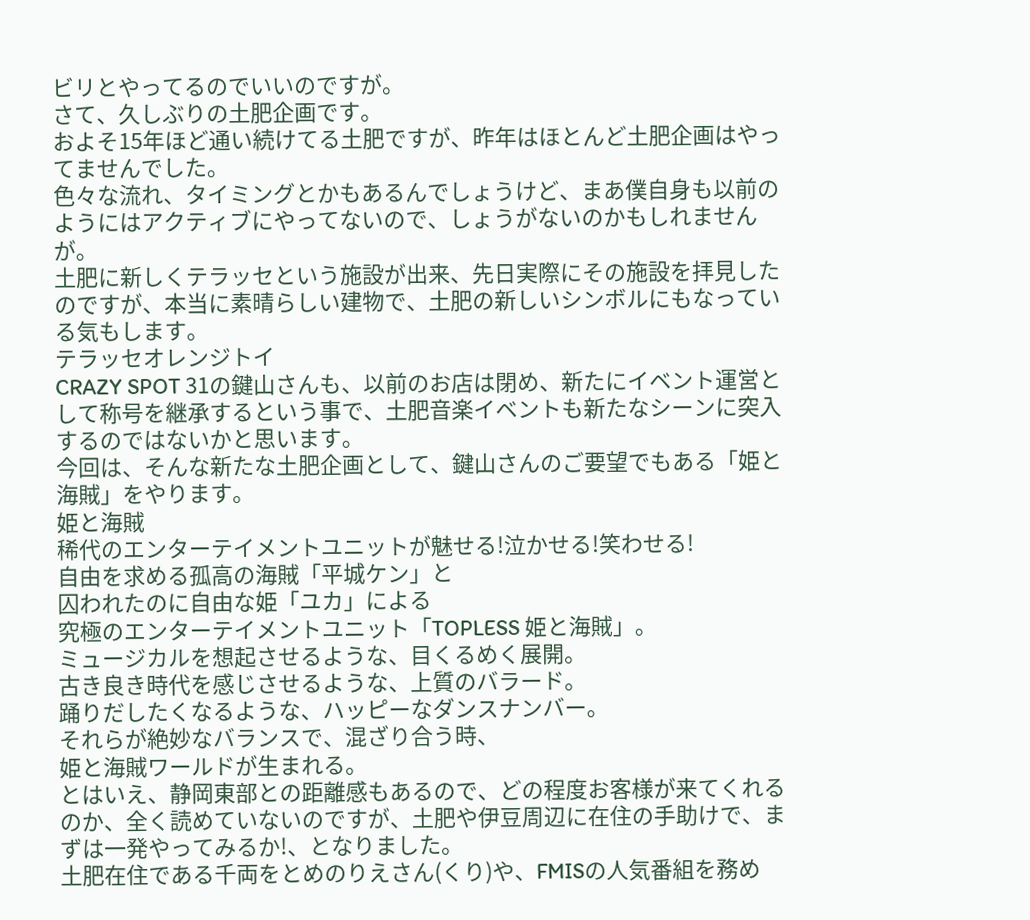ビリとやってるのでいいのですが。
さて、久しぶりの土肥企画です。
およそ15年ほど通い続けてる土肥ですが、昨年はほとんど土肥企画はやってませんでした。
色々な流れ、タイミングとかもあるんでしょうけど、まあ僕自身も以前のようにはアクティブにやってないので、しょうがないのかもしれませんが。
土肥に新しくテラッセという施設が出来、先日実際にその施設を拝見したのですが、本当に素晴らしい建物で、土肥の新しいシンボルにもなっている気もします。
テラッセオレンジトイ
CRAZY SPOT 31の鍵山さんも、以前のお店は閉め、新たにイベント運営として称号を継承するという事で、土肥音楽イベントも新たなシーンに突入するのではないかと思います。
今回は、そんな新たな土肥企画として、鍵山さんのご要望でもある「姫と海賊」をやります。
姫と海賊
稀代のエンターテイメントユニットが魅せる!泣かせる!笑わせる!
自由を求める孤高の海賊「平城ケン」と
囚われたのに自由な姫「ユカ」による
究極のエンターテイメントユニット「TOPLESS 姫と海賊」。
ミュージカルを想起させるような、目くるめく展開。
古き良き時代を感じさせるような、上質のバラード。
踊りだしたくなるような、ハッピーなダンスナンバー。
それらが絶妙なバランスで、混ざり合う時、
姫と海賊ワールドが生まれる。
とはいえ、静岡東部との距離感もあるので、どの程度お客様が来てくれるのか、全く読めていないのですが、土肥や伊豆周辺に在住の手助けで、まずは一発やってみるか!、となりました。
土肥在住である千両をとめのりえさん(くり)や、FMISの人気番組を務め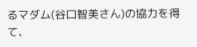るマダム(谷口智美さん)の協力を得て、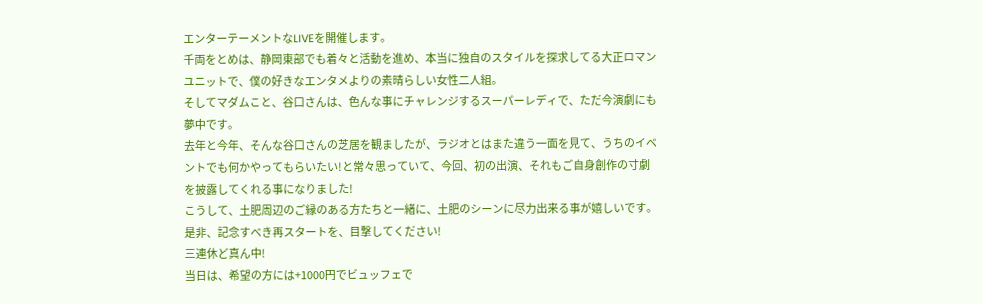エンターテーメントなLIVEを開催します。
千両をとめは、静岡東部でも着々と活動を進め、本当に独自のスタイルを探求してる大正ロマンユニットで、僕の好きなエンタメよりの素晴らしい女性二人組。
そしてマダムこと、谷口さんは、色んな事にチャレンジするスーパーレディで、ただ今演劇にも夢中です。
去年と今年、そんな谷口さんの芝居を観ましたが、ラジオとはまた違う一面を見て、うちのイベントでも何かやってもらいたい!と常々思っていて、今回、初の出演、それもご自身創作の寸劇を披露してくれる事になりました!
こうして、土肥周辺のご縁のある方たちと一緒に、土肥のシーンに尽力出来る事が嬉しいです。
是非、記念すべき再スタートを、目撃してください!
三連休ど真ん中!
当日は、希望の方には+1000円でビュッフェで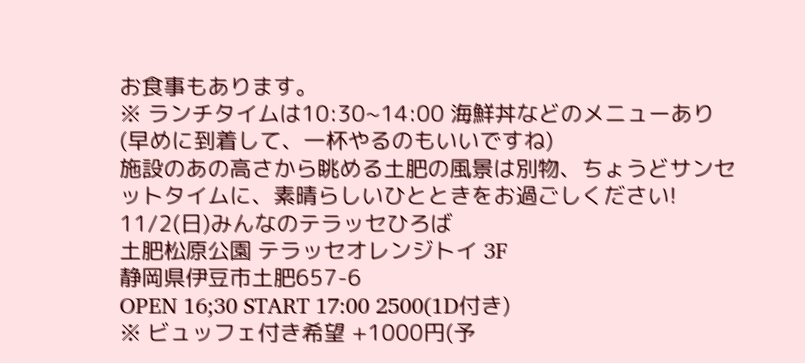お食事もあります。
※ ランチタイムは10:30~14:00 海鮮丼などのメニューあり
(早めに到着して、一杯やるのもいいですね)
施設のあの高さから眺める土肥の風景は別物、ちょうどサンセットタイムに、素晴らしいひとときをお過ごしください!
11/2(日)みんなのテラッセひろば
土肥松原公園 テラッセオレンジトイ 3F
静岡県伊豆市土肥657-6
OPEN 16;30 START 17:00 2500(1D付き)
※ ビュッフェ付き希望 +1000円(予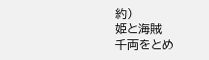約)
姫と海賊
千両をとめ